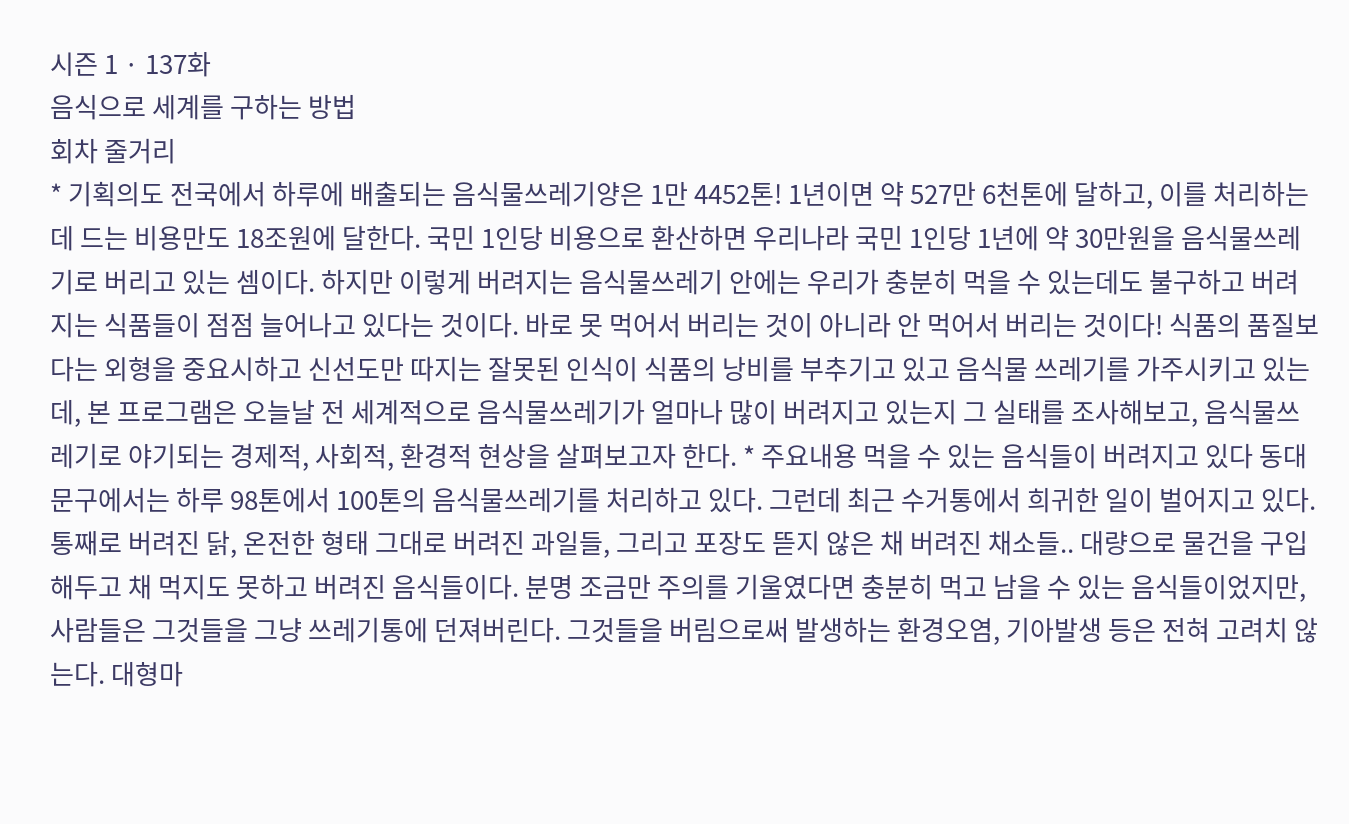시즌 1 · 137화
음식으로 세계를 구하는 방법
회차 줄거리
* 기획의도 전국에서 하루에 배출되는 음식물쓰레기양은 1만 4452톤! 1년이면 약 527만 6천톤에 달하고, 이를 처리하는데 드는 비용만도 18조원에 달한다. 국민 1인당 비용으로 환산하면 우리나라 국민 1인당 1년에 약 30만원을 음식물쓰레기로 버리고 있는 셈이다. 하지만 이렇게 버려지는 음식물쓰레기 안에는 우리가 충분히 먹을 수 있는데도 불구하고 버려지는 식품들이 점점 늘어나고 있다는 것이다. 바로 못 먹어서 버리는 것이 아니라 안 먹어서 버리는 것이다! 식품의 품질보다는 외형을 중요시하고 신선도만 따지는 잘못된 인식이 식품의 낭비를 부추기고 있고 음식물 쓰레기를 가주시키고 있는데, 본 프로그램은 오늘날 전 세계적으로 음식물쓰레기가 얼마나 많이 버려지고 있는지 그 실태를 조사해보고, 음식물쓰레기로 야기되는 경제적, 사회적, 환경적 현상을 살펴보고자 한다. * 주요내용 먹을 수 있는 음식들이 버려지고 있다 동대문구에서는 하루 98톤에서 100톤의 음식물쓰레기를 처리하고 있다. 그런데 최근 수거통에서 희귀한 일이 벌어지고 있다. 통째로 버려진 닭, 온전한 형태 그대로 버려진 과일들, 그리고 포장도 뜯지 않은 채 버려진 채소들.. 대량으로 물건을 구입해두고 채 먹지도 못하고 버려진 음식들이다. 분명 조금만 주의를 기울였다면 충분히 먹고 남을 수 있는 음식들이었지만, 사람들은 그것들을 그냥 쓰레기통에 던져버린다. 그것들을 버림으로써 발생하는 환경오염, 기아발생 등은 전혀 고려치 않는다. 대형마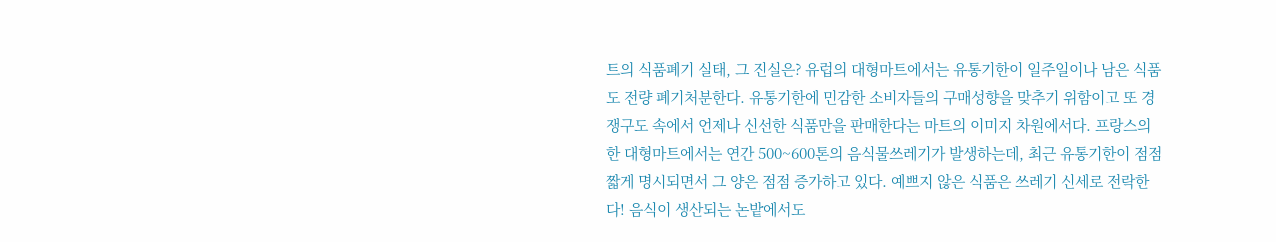트의 식품폐기 실태, 그 진실은? 유럽의 대형마트에서는 유통기한이 일주일이나 남은 식품도 전량 폐기처분한다. 유통기한에 민감한 소비자들의 구매성향을 맞추기 위함이고 또 경쟁구도 속에서 언제나 신선한 식품만을 판매한다는 마트의 이미지 차원에서다. 프랑스의 한 대형마트에서는 연간 500~600톤의 음식물쓰레기가 발생하는데, 최근 유통기한이 점점 짧게 명시되면서 그 양은 점점 증가하고 있다. 예쁘지 않은 식품은 쓰레기 신세로 전락한다! 음식이 생산되는 논밭에서도